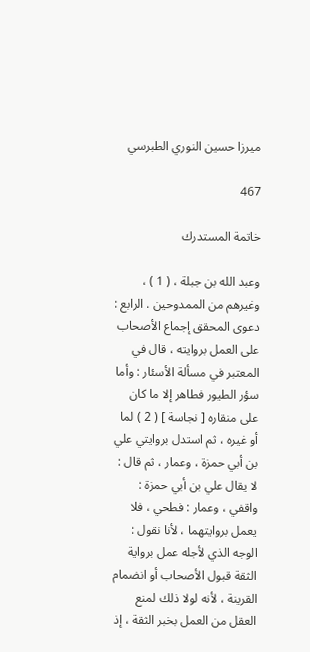ميرزا حسين النوري الطبرسي

467

خاتمة المستدرك

وعبد الله بن جبلة ، ( 1 ) ، وغيرهم من الممدوحين . الرابع : دعوى المحقق إجماع الأصحاب على العمل بروايته ، قال في المعتبر في مسألة الأسئار : وأما سؤر الطيور فطاهر إلا ما كان على منقاره [ نجاسة ] ( 2 ) لما أو غيره ، ثم استدل بروايتي علي بن أبي حمزة ، وعمار ، ثم قال : لا يقال علي بن أبي حمزة : واقفي ، وعمار : فطحي ، فلا يعمل بروايتهما ، لأنا نقول : الوجه الذي لأجله عمل برواية الثقة قبول الأصحاب أو انضمام القرينة ، لأنه لولا ذلك لمنع العقل من العمل بخبر الثقة ، إذ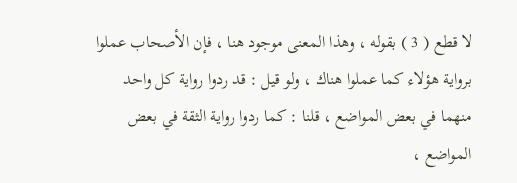لا قطع ( 3 ) بقوله ، وهذا المعنى موجود هنا ، فإن الأصحاب عملوا برواية هؤلاء كما عملوا هناك ، ولو قيل : قد ردوا رواية كل واحد منهما في بعض المواضع ، قلنا : كما ردوا رواية الثقة في بعض المواضع ،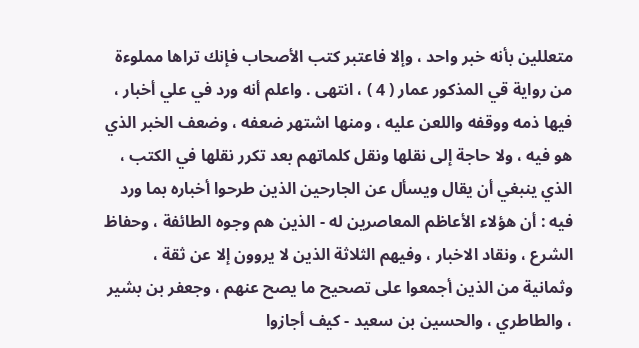متعللين بأنه خبر واحد ، وإلا فاعتبر كتب الأصحاب فإنك تراها مملوءة من رواية قي المذكور عمار ( 4 ) ، انتهى . واعلم أنه ورد في علي أخبار ، فيها ذمه ووقفه واللعن عليه ، ومنها اشتهر ضعفه ، وضعف الخبر الذي هو فيه ، ولا حاجة إلى نقلها ونقل كلماتهم بعد تكرر نقلها في الكتب ، الذي ينبغي أن يقال ويسأل عن الجارحين الذين طرحوا أخباره بما ورد فيه : أن هؤلاء الأعاظم المعاصرين له - الذين هم وجوه الطائفة ، وحفاظ الشرع ، ونقاد الاخبار ، وفيهم الثلاثة الذين لا يروون إلا عن ثقة ، وثمانية من الذين أجمعوا على تصحيح ما يصح عنهم ، وجعفر بن بشير ، والطاطري ، والحسين بن سعيد - كيف أجازوا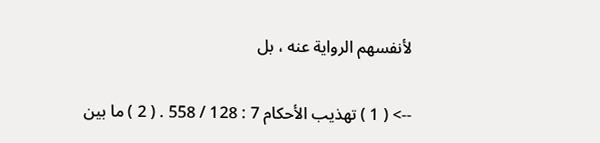لأنفسهم الرواية عنه ، بل

--> ( 1 ) تهذيب الأحكام 7 : 128 / 558 . ( 2 ) ما بين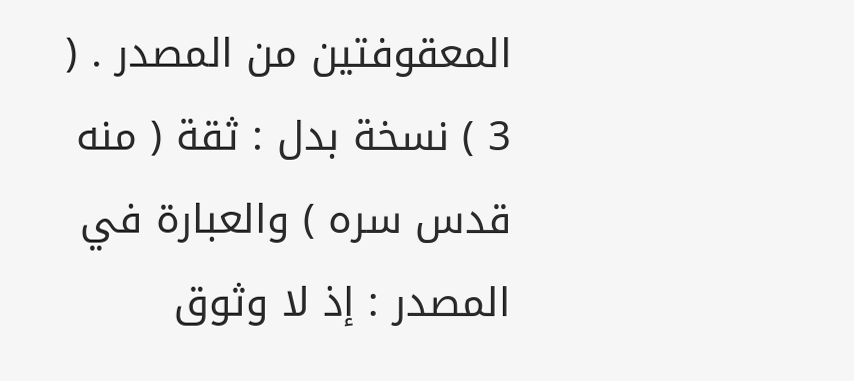المعقوفتين من المصدر . ( 3 ) نسخة بدل : ثقة ( منه قدس سره ) والعبارة في المصدر : إذ لا وثوق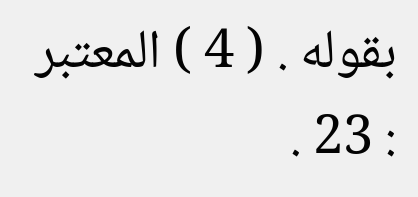بقوله . ( 4 ) المعتبر : 23 .